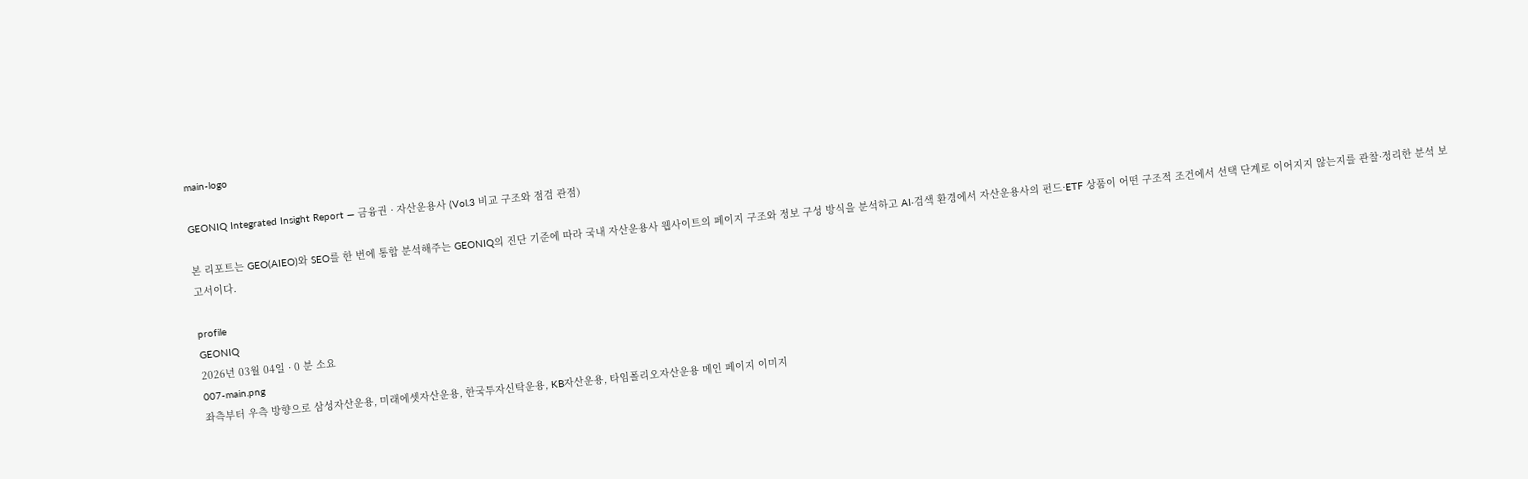main-logo

GEONIQ Integrated Insight Report — 금융권 · 자산운용사 (Vol.3 비교 구조와 점검 관점)

본 리포트는 GEO(AIEO)와 SEO를 한 번에 통합 분석해주는 GEONIQ의 진단 기준에 따라 국내 자산운용사 웹사이트의 페이지 구조와 정보 구성 방식을 분석하고 AI·검색 환경에서 자산운용사의 펀드·ETF 상품이 어떤 구조적 조건에서 선택 단계로 이어지지 않는지를 관찰·정리한 분석 보고서이다.

profile
GEONIQ
2026년 03월 04일 · 0 분 소요
007-main.png
좌측부터 우측 방향으로 삼성자산운용, 미래에셋자산운용, 한국투자신탁운용, KB자산운용, 타임폴리오자산운용 메인 페이지 이미지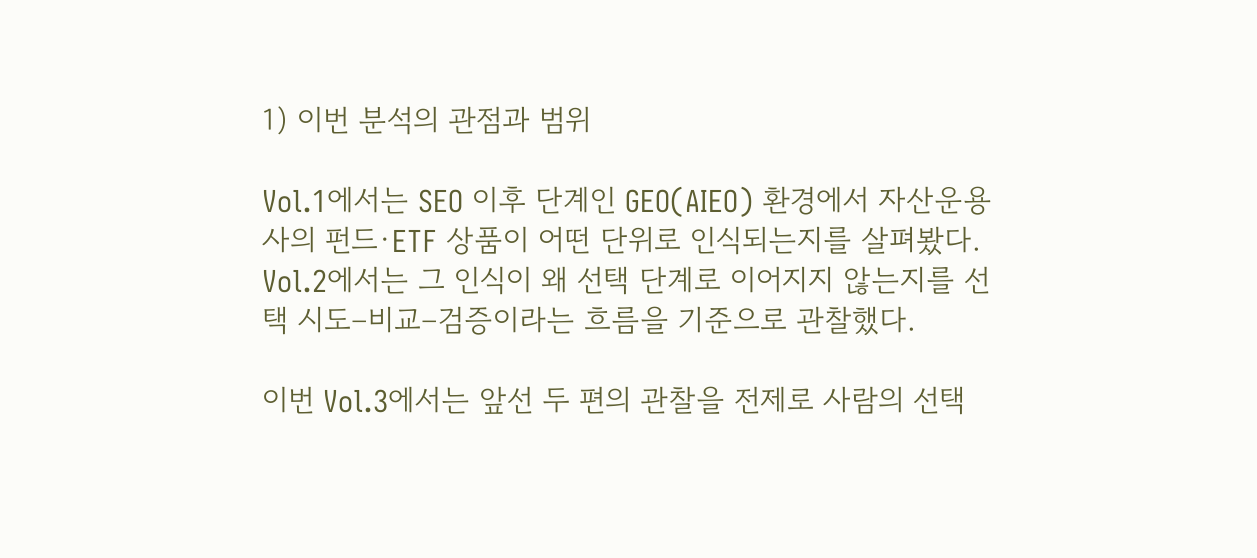1) 이번 분석의 관점과 범위

Vol.1에서는 SEO 이후 단계인 GEO(AIEO) 환경에서 자산운용사의 펀드·ETF 상품이 어떤 단위로 인식되는지를 살펴봤다.
Vol.2에서는 그 인식이 왜 선택 단계로 이어지지 않는지를 선택 시도–비교–검증이라는 흐름을 기준으로 관찰했다.

이번 Vol.3에서는 앞선 두 편의 관찰을 전제로 사람의 선택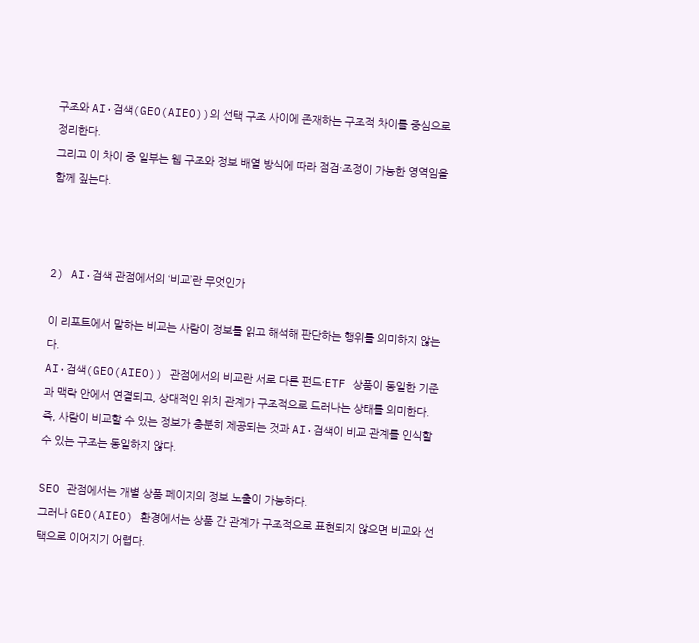구조와 AI·검색(GEO(AIEO))의 선택 구조 사이에 존재하는 구조적 차이를 중심으로 정리한다.
그리고 이 차이 중 일부는 웹 구조와 정보 배열 방식에 따라 점검·조정이 가능한 영역임을 함께 짚는다.



2) AI·검색 관점에서의 ‘비교’란 무엇인가

이 리포트에서 말하는 비교는 사람이 정보를 읽고 해석해 판단하는 행위를 의미하지 않는다.
AI·검색(GEO(AIEO)) 관점에서의 비교란 서로 다른 펀드·ETF 상품이 동일한 기준과 맥락 안에서 연결되고, 상대적인 위치 관계가 구조적으로 드러나는 상태를 의미한다.
즉, 사람이 비교할 수 있는 정보가 충분히 제공되는 것과 AI·검색이 비교 관계를 인식할 수 있는 구조는 동일하지 않다.

SEO 관점에서는 개별 상품 페이지의 정보 노출이 가능하다.
그러나 GEO(AIEO) 환경에서는 상품 간 관계가 구조적으로 표현되지 않으면 비교와 선택으로 이어지기 어렵다.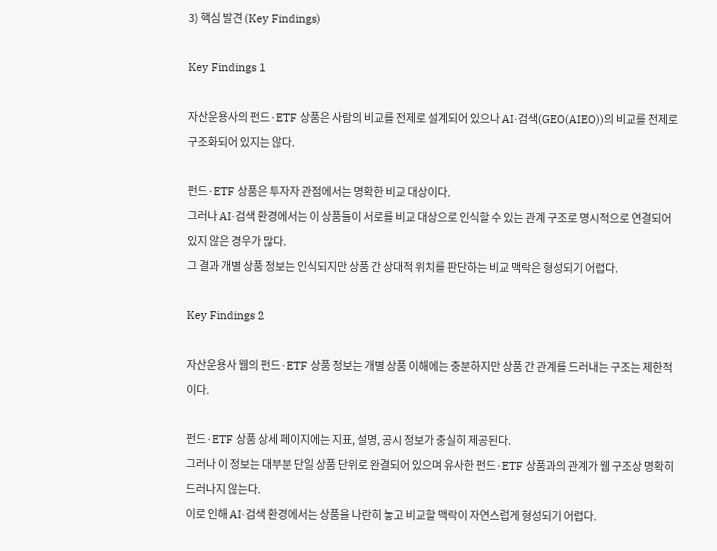3) 핵심 발견 (Key Findings)

Key Findings 1

자산운용사의 펀드·ETF 상품은 사람의 비교를 전제로 설계되어 있으나 AI·검색(GEO(AIEO))의 비교를 전제로 구조화되어 있지는 않다.

펀드·ETF 상품은 투자자 관점에서는 명확한 비교 대상이다.
그러나 AI·검색 환경에서는 이 상품들이 서로를 비교 대상으로 인식할 수 있는 관계 구조로 명시적으로 연결되어 있지 않은 경우가 많다.
그 결과 개별 상품 정보는 인식되지만 상품 간 상대적 위치를 판단하는 비교 맥락은 형성되기 어렵다.

Key Findings 2

자산운용사 웹의 펀드·ETF 상품 정보는 개별 상품 이해에는 충분하지만 상품 간 관계를 드러내는 구조는 제한적이다.

펀드·ETF 상품 상세 페이지에는 지표, 설명, 공시 정보가 충실히 제공된다.
그러나 이 정보는 대부분 단일 상품 단위로 완결되어 있으며 유사한 펀드·ETF 상품과의 관계가 웹 구조상 명확히 드러나지 않는다.
이로 인해 AI·검색 환경에서는 상품을 나란히 놓고 비교할 맥락이 자연스럽게 형성되기 어렵다.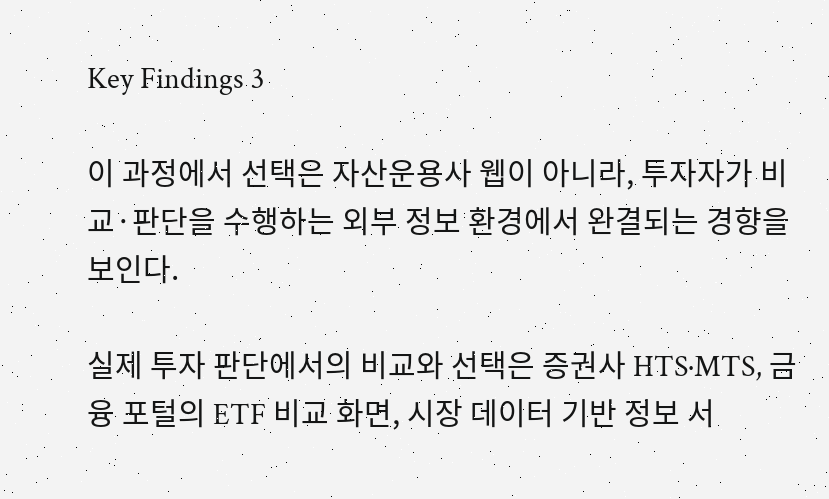Key Findings 3

이 과정에서 선택은 자산운용사 웹이 아니라, 투자자가 비교·판단을 수행하는 외부 정보 환경에서 완결되는 경향을 보인다.

실제 투자 판단에서의 비교와 선택은 증권사 HTS·MTS, 금융 포털의 ETF 비교 화면, 시장 데이터 기반 정보 서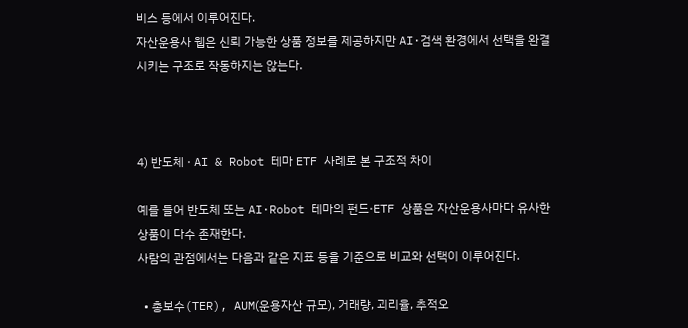비스 등에서 이루어진다.
자산운용사 웹은 신뢰 가능한 상품 정보를 제공하지만 AI·검색 환경에서 선택을 완결시키는 구조로 작동하지는 않는다.



4) 반도체 · AI & Robot 테마 ETF 사례로 본 구조적 차이

예를 들어 반도체 또는 AI·Robot 테마의 펀드·ETF 상품은 자산운용사마다 유사한 상품이 다수 존재한다.
사람의 관점에서는 다음과 같은 지표 등을 기준으로 비교와 선택이 이루어진다.

  • 총보수(TER), AUM(운용자산 규모), 거래량, 괴리율, 추적오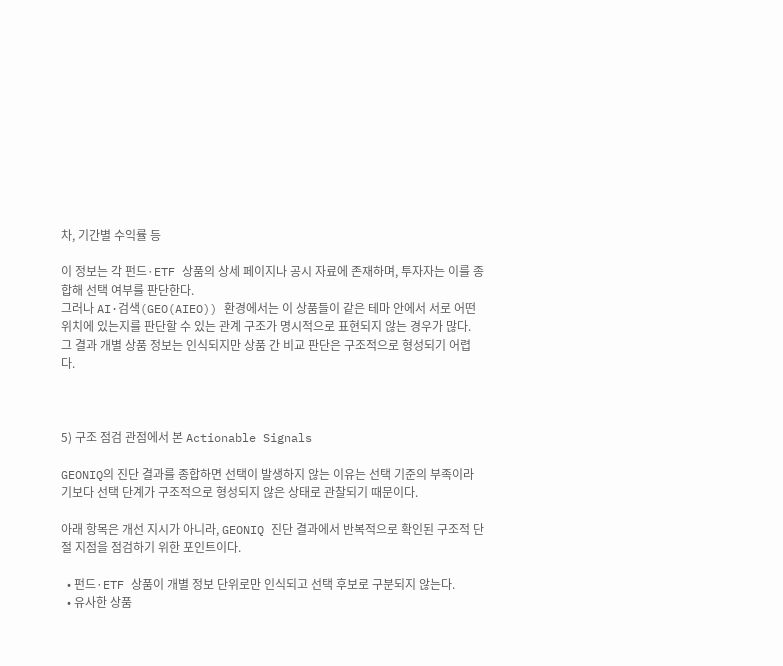차, 기간별 수익률 등

이 정보는 각 펀드·ETF 상품의 상세 페이지나 공시 자료에 존재하며, 투자자는 이를 종합해 선택 여부를 판단한다.
그러나 AI·검색(GEO(AIEO)) 환경에서는 이 상품들이 같은 테마 안에서 서로 어떤 위치에 있는지를 판단할 수 있는 관계 구조가 명시적으로 표현되지 않는 경우가 많다.
그 결과 개별 상품 정보는 인식되지만 상품 간 비교 판단은 구조적으로 형성되기 어렵다.



5) 구조 점검 관점에서 본 Actionable Signals

GEONIQ의 진단 결과를 종합하면 선택이 발생하지 않는 이유는 선택 기준의 부족이라기보다 선택 단계가 구조적으로 형성되지 않은 상태로 관찰되기 때문이다.

아래 항목은 개선 지시가 아니라, GEONIQ 진단 결과에서 반복적으로 확인된 구조적 단절 지점을 점검하기 위한 포인트이다.

  • 펀드·ETF 상품이 개별 정보 단위로만 인식되고 선택 후보로 구분되지 않는다.
  • 유사한 상품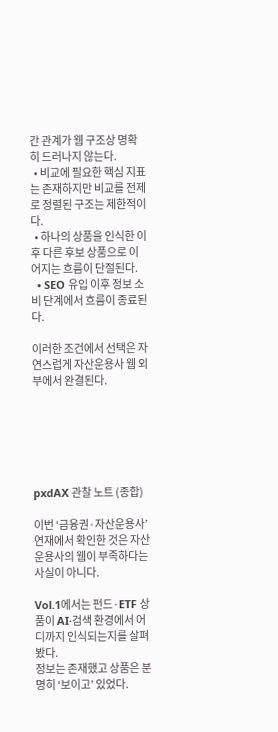간 관계가 웹 구조상 명확히 드러나지 않는다.
  • 비교에 필요한 핵심 지표는 존재하지만 비교를 전제로 정렬된 구조는 제한적이다.
  • 하나의 상품을 인식한 이후 다른 후보 상품으로 이어지는 흐름이 단절된다.
  • SEO 유입 이후 정보 소비 단계에서 흐름이 종료된다.

이러한 조건에서 선택은 자연스럽게 자산운용사 웹 외부에서 완결된다.






pxdAX 관찰 노트 (종합)

이번 ‘금융권·자산운용사’ 연재에서 확인한 것은 자산운용사의 웹이 부족하다는 사실이 아니다.

Vol.1에서는 펀드·ETF 상품이 AI·검색 환경에서 어디까지 인식되는지를 살펴봤다.
정보는 존재했고 상품은 분명히 ‘보이고’ 있었다.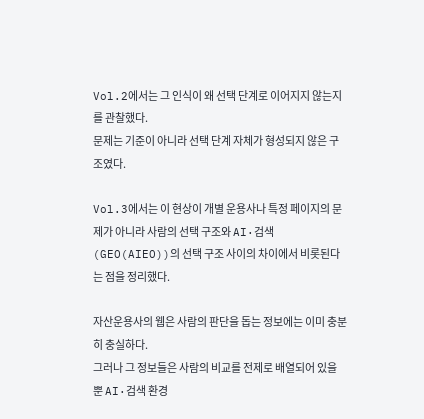Vol.2에서는 그 인식이 왜 선택 단계로 이어지지 않는지를 관찰했다.
문제는 기준이 아니라 선택 단계 자체가 형성되지 않은 구조였다.

Vol.3에서는 이 현상이 개별 운용사나 특정 페이지의 문제가 아니라 사람의 선택 구조와 AI·검색(GEO(AIEO))의 선택 구조 사이의 차이에서 비롯된다는 점을 정리했다.

자산운용사의 웹은 사람의 판단을 돕는 정보에는 이미 충분히 충실하다.
그러나 그 정보들은 사람의 비교를 전제로 배열되어 있을 뿐 AI·검색 환경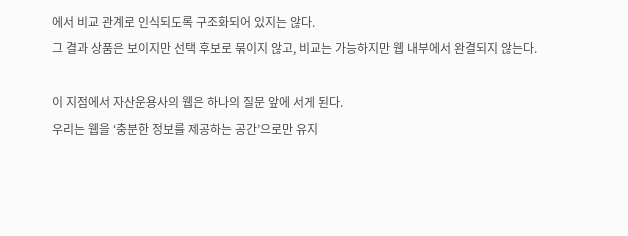에서 비교 관계로 인식되도록 구조화되어 있지는 않다.
그 결과 상품은 보이지만 선택 후보로 묶이지 않고, 비교는 가능하지만 웹 내부에서 완결되지 않는다.

이 지점에서 자산운용사의 웹은 하나의 질문 앞에 서게 된다.
우리는 웹을 ‘충분한 정보를 제공하는 공간’으로만 유지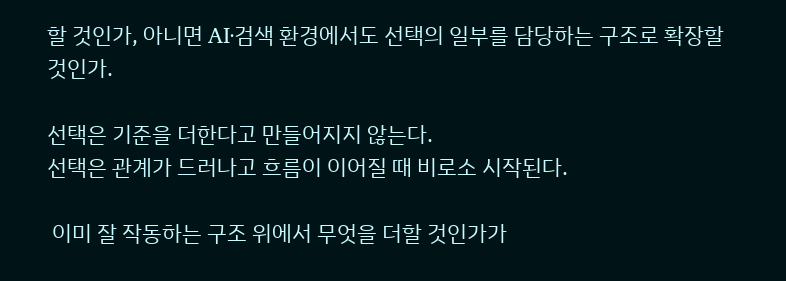할 것인가, 아니면 AI·검색 환경에서도 선택의 일부를 담당하는 구조로 확장할 것인가.

선택은 기준을 더한다고 만들어지지 않는다.
선택은 관계가 드러나고 흐름이 이어질 때 비로소 시작된다.

 이미 잘 작동하는 구조 위에서 무엇을 더할 것인가가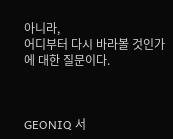아니라,
어디부터 다시 바라볼 것인가에 대한 질문이다.



GEONIQ 서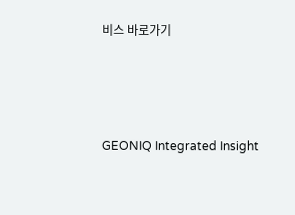비스 바로가기




GEONIQ Integrated Insight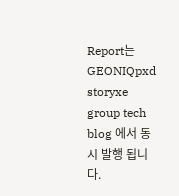Report는 GEONIQpxd storyxe group tech blog 에서 동시 발행 됩니다.